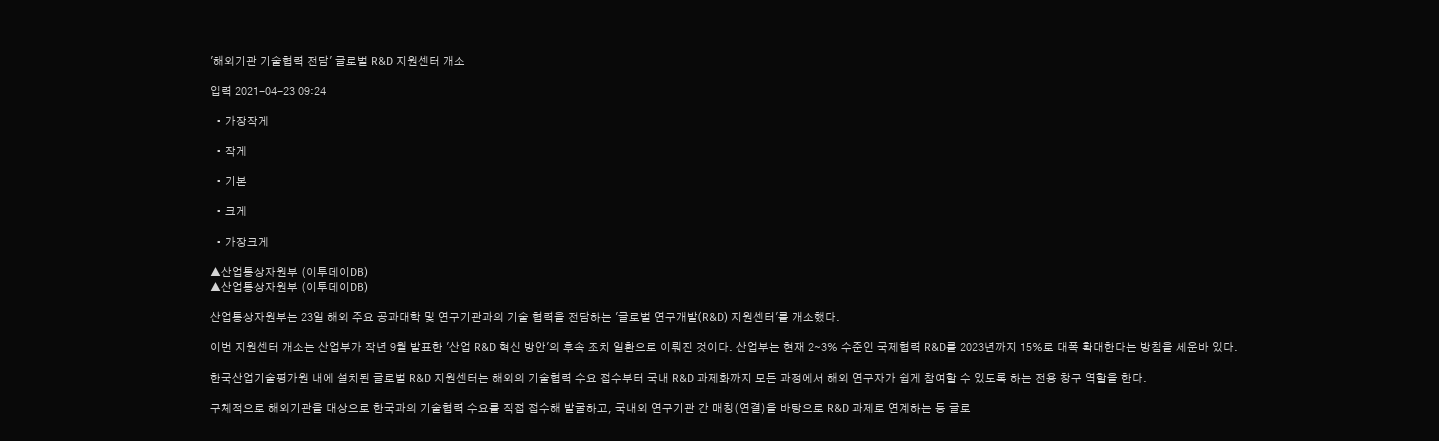'해외기관 기술협력 전담' 글로벌 R&D 지원센터 개소

입력 2021-04-23 09:24

  • 가장작게

  • 작게

  • 기본

  • 크게

  • 가장크게

▲산업통상자원부 (이투데이DB)
▲산업통상자원부 (이투데이DB)

산업통상자원부는 23일 해외 주요 공과대학 및 연구기관과의 기술 협력을 전담하는 '글로벌 연구개발(R&D) 지원센터'를 개소했다.

이번 지원센터 개소는 산업부가 작년 9월 발표한 '산업 R&D 혁신 방안'의 후속 조치 일환으로 이뤄진 것이다. 산업부는 현재 2∼3% 수준인 국제협력 R&D를 2023년까지 15%로 대폭 확대한다는 방침을 세운바 있다.

한국산업기술평가원 내에 설치된 글로벌 R&D 지원센터는 해외의 기술협력 수요 접수부터 국내 R&D 과제화까지 모든 과정에서 해외 연구자가 쉽게 참여할 수 있도록 하는 전용 창구 역할을 한다.

구체적으로 해외기관을 대상으로 한국과의 기술협력 수요를 직접 접수해 발굴하고, 국내외 연구기관 간 매칭(연결)을 바탕으로 R&D 과제로 연계하는 등 글로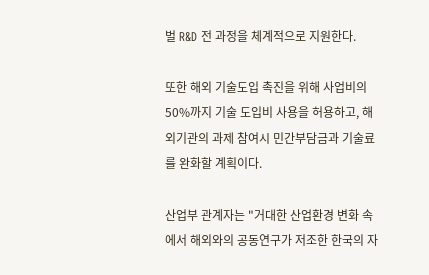벌 R&D 전 과정을 체계적으로 지원한다.

또한 해외 기술도입 촉진을 위해 사업비의 50%까지 기술 도입비 사용을 허용하고, 해외기관의 과제 참여시 민간부담금과 기술료를 완화할 계획이다.

산업부 관계자는 "거대한 산업환경 변화 속에서 해외와의 공동연구가 저조한 한국의 자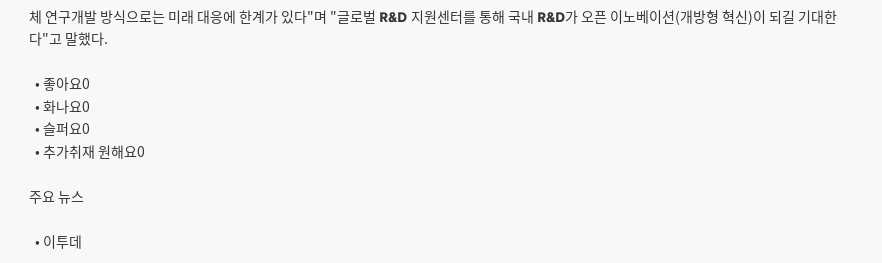체 연구개발 방식으로는 미래 대응에 한계가 있다"며 "글로벌 R&D 지원센터를 통해 국내 R&D가 오픈 이노베이션(개방형 혁신)이 되길 기대한다"고 말했다.

  • 좋아요0
  • 화나요0
  • 슬퍼요0
  • 추가취재 원해요0

주요 뉴스

  • 이투데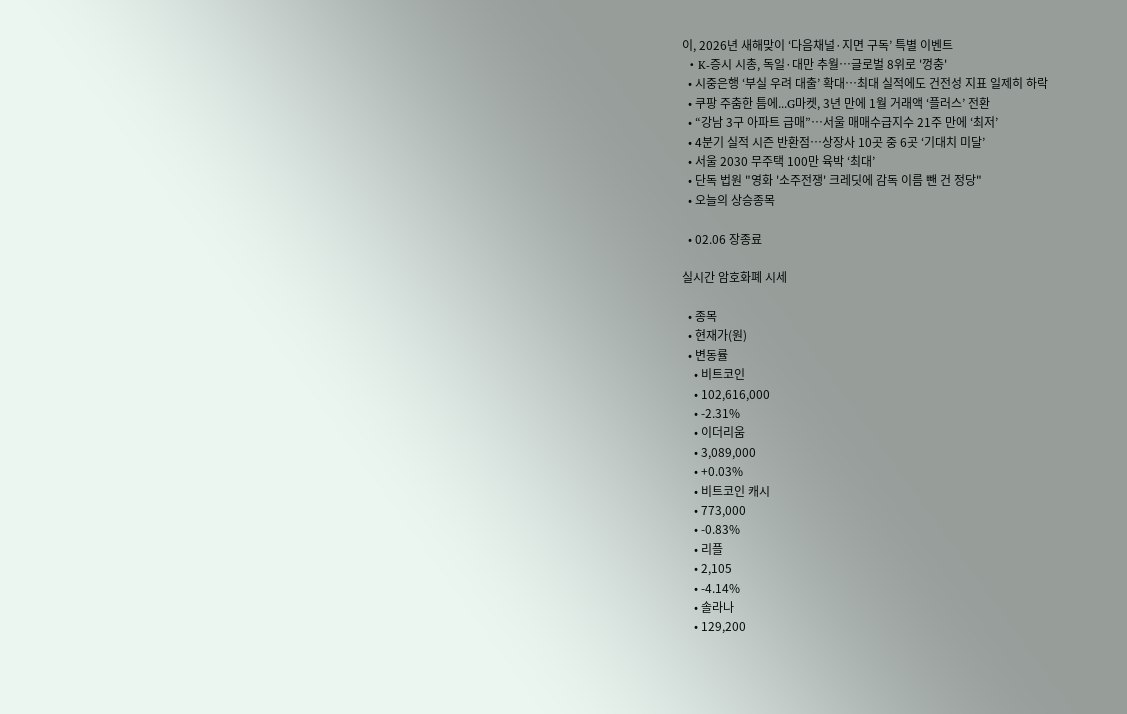이, 2026년 새해맞이 ‘다음채널·지면 구독’ 특별 이벤트
  • K-증시 시총, 독일·대만 추월…글로벌 8위로 '껑충'
  • 시중은행 ‘부실 우려 대출’ 확대…최대 실적에도 건전성 지표 일제히 하락
  • 쿠팡 주춤한 틈에...G마켓, 3년 만에 1월 거래액 ‘플러스’ 전환
  • “강남 3구 아파트 급매”…서울 매매수급지수 21주 만에 ‘최저’
  • 4분기 실적 시즌 반환점…상장사 10곳 중 6곳 ‘기대치 미달’
  • 서울 2030 무주택 100만 육박 ‘최대’
  • 단독 법원 "영화 '소주전쟁' 크레딧에 감독 이름 뺀 건 정당"
  • 오늘의 상승종목

  • 02.06 장종료

실시간 암호화폐 시세

  • 종목
  • 현재가(원)
  • 변동률
    • 비트코인
    • 102,616,000
    • -2.31%
    • 이더리움
    • 3,089,000
    • +0.03%
    • 비트코인 캐시
    • 773,000
    • -0.83%
    • 리플
    • 2,105
    • -4.14%
    • 솔라나
    • 129,200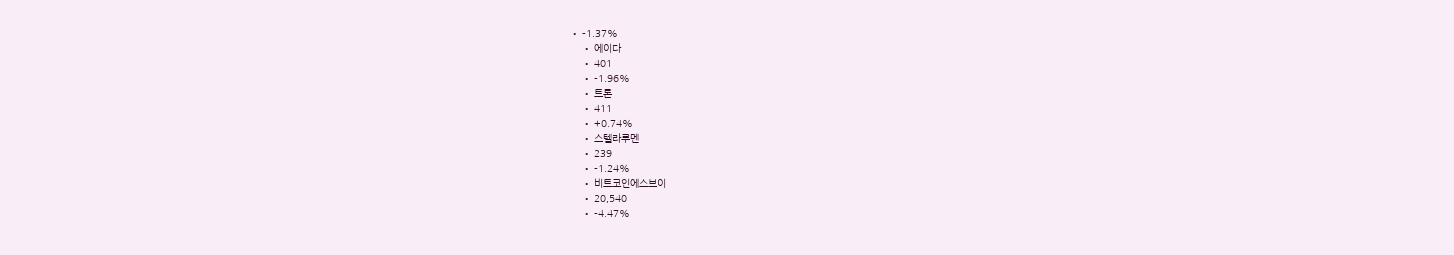• -1.37%
    • 에이다
    • 401
    • -1.96%
    • 트론
    • 411
    • +0.74%
    • 스텔라루멘
    • 239
    • -1.24%
    • 비트코인에스브이
    • 20,540
    • -4.47%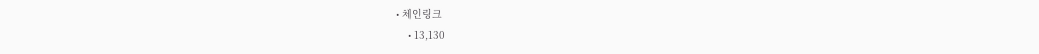• 체인링크
    • 13,130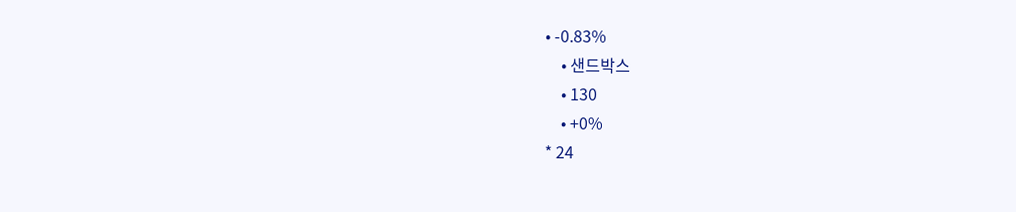• -0.83%
    • 샌드박스
    • 130
    • +0%
* 24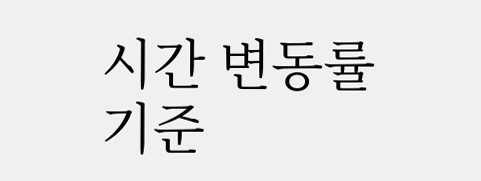시간 변동률 기준